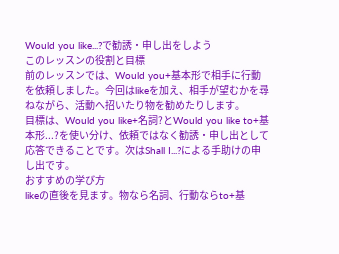Would you like...?で勧誘・申し出をしよう
このレッスンの役割と目標
前のレッスンでは、Would you+基本形で相手に行動を依頼しました。今回はlikeを加え、相手が望むかを尋ねながら、活動へ招いたり物を勧めたりします。
目標は、Would you like+名詞?とWould you like to+基本形...?を使い分け、依頼ではなく勧誘・申し出として応答できることです。次はShall I...?による手助けの申し出です。
おすすめの学び方
likeの直後を見ます。物なら名詞、行動ならto+基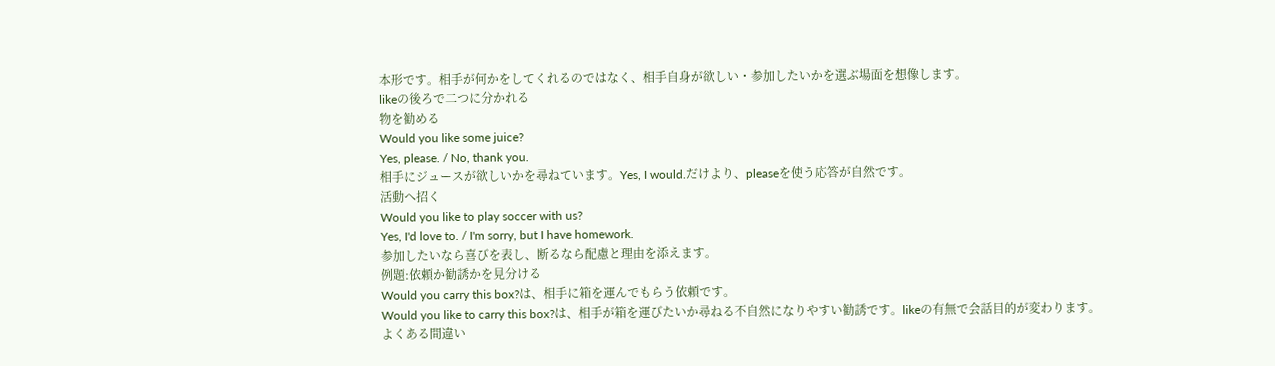本形です。相手が何かをしてくれるのではなく、相手自身が欲しい・参加したいかを選ぶ場面を想像します。
likeの後ろで二つに分かれる
物を勧める
Would you like some juice?
Yes, please. / No, thank you.
相手にジュースが欲しいかを尋ねています。Yes, I would.だけより、pleaseを使う応答が自然です。
活動へ招く
Would you like to play soccer with us?
Yes, I'd love to. / I'm sorry, but I have homework.
参加したいなら喜びを表し、断るなら配慮と理由を添えます。
例題:依頼か勧誘かを見分ける
Would you carry this box?は、相手に箱を運んでもらう依頼です。
Would you like to carry this box?は、相手が箱を運びたいか尋ねる不自然になりやすい勧誘です。likeの有無で会話目的が変わります。
よくある間違い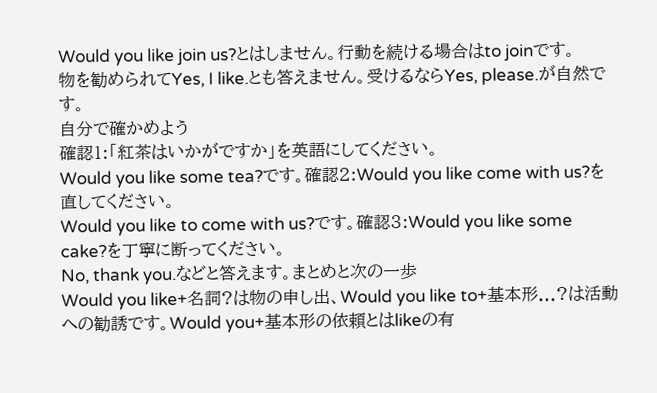Would you like join us?とはしません。行動を続ける場合はto joinです。
物を勧められてYes, I like.とも答えません。受けるならYes, please.が自然です。
自分で確かめよう
確認1:「紅茶はいかがですか」を英語にしてください。
Would you like some tea?です。確認2:Would you like come with us?を直してください。
Would you like to come with us?です。確認3:Would you like some cake?を丁寧に断ってください。
No, thank you.などと答えます。まとめと次の一歩
Would you like+名詞?は物の申し出、Would you like to+基本形...?は活動への勧誘です。Would you+基本形の依頼とはlikeの有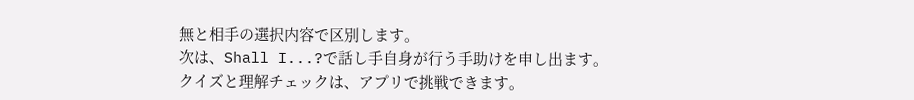無と相手の選択内容で区別します。
次は、Shall I...?で話し手自身が行う手助けを申し出ます。
クイズと理解チェックは、アプリで挑戦できます。